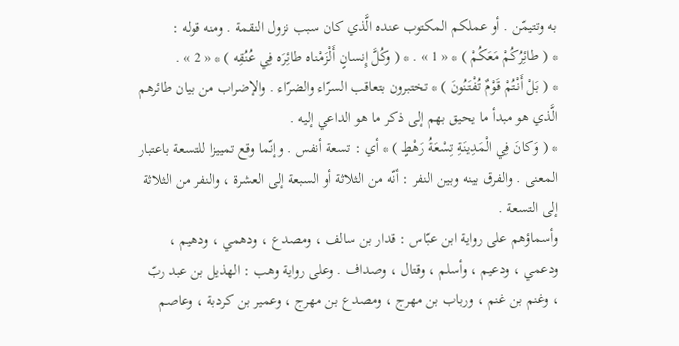به وتتيمّن . أو عملكم المكتوب عنده الَّذي كان سبب نزول النقمة . ومنه قوله :
* ( طائِرُكُمْ مَعَكُمْ ) * « 1 » . * ( وكُلَّ إِنسانٍ أَلْزَمْناه طائِرَه فِي عُنُقِه ) * « 2 » .
* ( بَلْ أَنْتُمْ قَوْمٌ تُفْتَنُونَ ) * تختبرون بتعاقب السرّاء والضرّاء . والإضراب من بيان طائرهم الَّذي هو مبدأ ما يحيق بهم إلى ذكر ما هو الداعي إليه .
* ( وَكانَ فِي الْمَدِينَةِ تِسْعَةُ رَهْطٍ ) * أي : تسعة أنفس . وإنّما وقع تمييزا للتسعة باعتبار المعنى . والفرق بينه وبين النفر : أنّه من الثلاثة أو السبعة إلى العشرة ، والنفر من الثلاثة إلى التسعة .
وأسماؤهم على رواية ابن عبّاس : قدار بن سالف ، ومصدع ، ودهمي ، ودهيم ، ودعمي ، ودعيم ، وأسلم ، وقتال ، وصداف . وعلى رواية وهب : الهذيل بن عبد ربّ ، وغنم بن غنم ، ورباب بن مهرج ، ومصدع بن مهرج ، وعمير بن كردبة ، وعاصم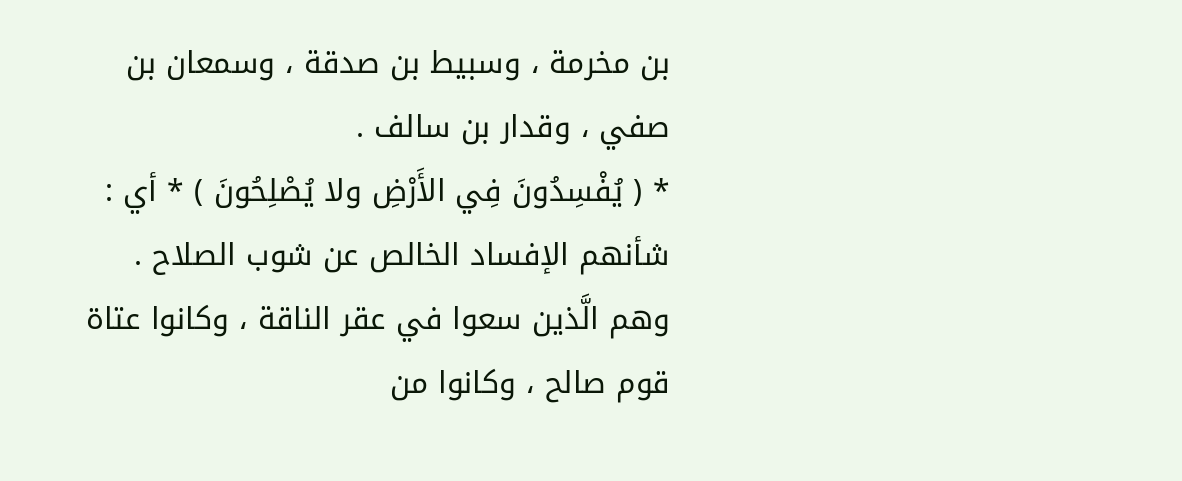بن مخرمة ، وسبيط بن صدقة ، وسمعان بن صفي ، وقدار بن سالف .
* ( يُفْسِدُونَ فِي الأَرْضِ ولا يُصْلِحُونَ ) * أي : شأنهم الإفساد الخالص عن شوب الصلاح . وهم الَّذين سعوا في عقر الناقة ، وكانوا عتاة قوم صالح ، وكانوا من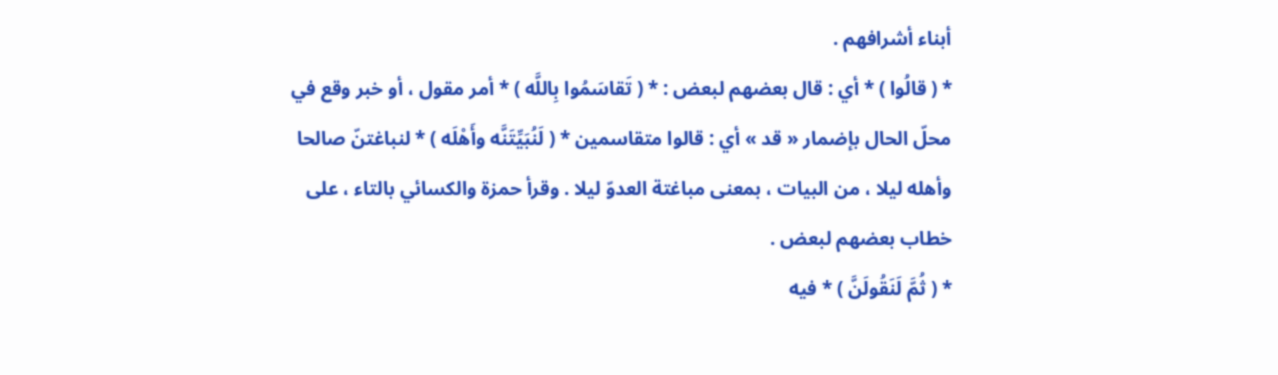أبناء أشرافهم .
* ( قالُوا ) * أي : قال بعضهم لبعض : * ( تَقاسَمُوا بِاللَّه ) * أمر مقول ، أو خبر وقع في محلّ الحال بإضمار « قد » أي : قالوا متقاسمين * ( لَنُبَيِّتَنَّه وأَهْلَه ) * لنباغتنّ صالحا وأهله ليلا ، من البيات ، بمعنى مباغتة العدوّ ليلا . وقرأ حمزة والكسائي بالتاء ، على خطاب بعضهم لبعض .
* ( ثُمَّ لَنَقُولَنَّ ) * فيه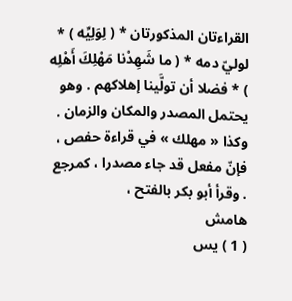القراءتان المذكورتان * ( لِوَلِيِّه ) * لوليّ دمه * ( ما شَهِدْنا مَهْلِكَ أَهْلِه ) * فضلا أن تولَّينا إهلاكهم . وهو يحتمل المصدر والمكان والزمان . وكذا « مهلك » في قراءة حفص ، فإنّ مفعل قد جاء مصدرا ، كمرجع . وقرأ أبو بكر بالفتح ،
هامش
( 1 ) يس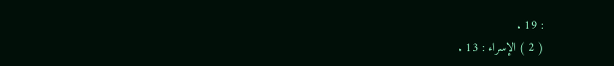: 19 .
( 2 ) الإسراء : 13 .